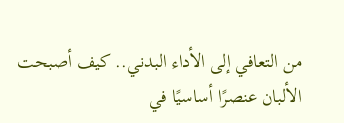من التعافي إلى الأداء البدني.. كيف أصبحت الألبان عنصرًا أساسيًا في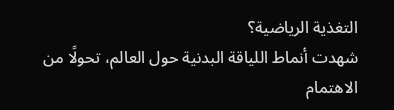التغذية الرياضية؟
شهدت أنماط اللياقة البدنية حول العالم، تحولًا من الاهتمام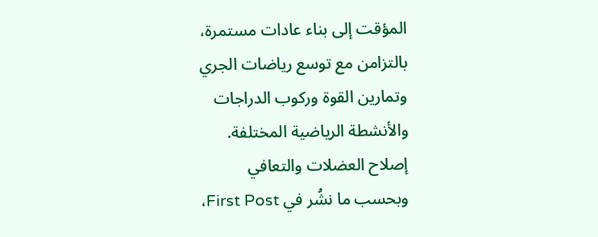المؤقت إلى بناء عادات مستمرة، بالتزامن مع توسع رياضات الجري وتمارين القوة وركوب الدراجات والأنشطة الرياضية المختلفة.
إصلاح العضلات والتعافي
وبحسب ما نشُر في First Post،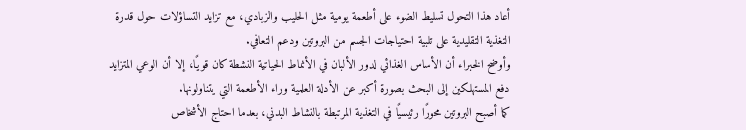أعاد هذا التحول تسليط الضوء على أطعمة يومية مثل الحليب والزبادي، مع تزايد التساؤلات حول قدرة التغذية التقليدية على تلبية احتياجات الجسم من البروتين ودعم التعافي.
وأوضح الخبراء أن الأساس الغذائي لدور الألبان في الأنماط الحياتية النشطة كان قويًا، إلا أن الوعي المتزايد دفع المستهلكين إلى البحث بصورة أكبر عن الأدلة العلمية وراء الأطعمة التي يتناولونها.
كما أصبح البروتين محورًا رئيسيًا في التغذية المرتبطة بالنشاط البدني، بعدما احتاج الأشخاص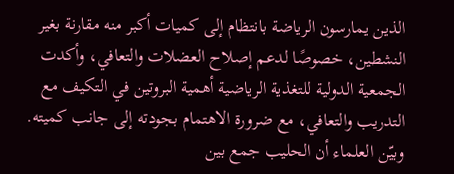الذين يمارسون الرياضة بانتظام إلى كميات أكبر منه مقارنة بغير النشطين، خصوصًا لدعم إصلاح العضلات والتعافي، وأكدت الجمعية الدولية للتغذية الرياضية أهمية البروتين في التكيف مع التدريب والتعافي، مع ضرورة الاهتمام بجودته إلى جانب كميته.
وبيّن العلماء أن الحليب جمع بين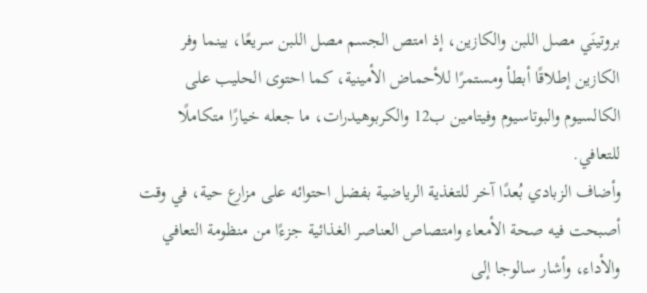بروتينَي مصل اللبن والكازين، إذ امتص الجسم مصل اللبن سريعًا، بينما وفر الكازين إطلاقًا أبطأ ومستمرًا للأحماض الأمينية، كما احتوى الحليب على الكالسيوم والبوتاسيوم وفيتامين ب12 والكربوهيدرات، ما جعله خيارًا متكاملًا للتعافي.
وأضاف الزبادي بُعدًا آخر للتغذية الرياضية بفضل احتوائه على مزارع حية، في وقت أصبحت فيه صحة الأمعاء وامتصاص العناصر الغذائية جزءًا من منظومة التعافي والأداء، وأشار سالوجا إلى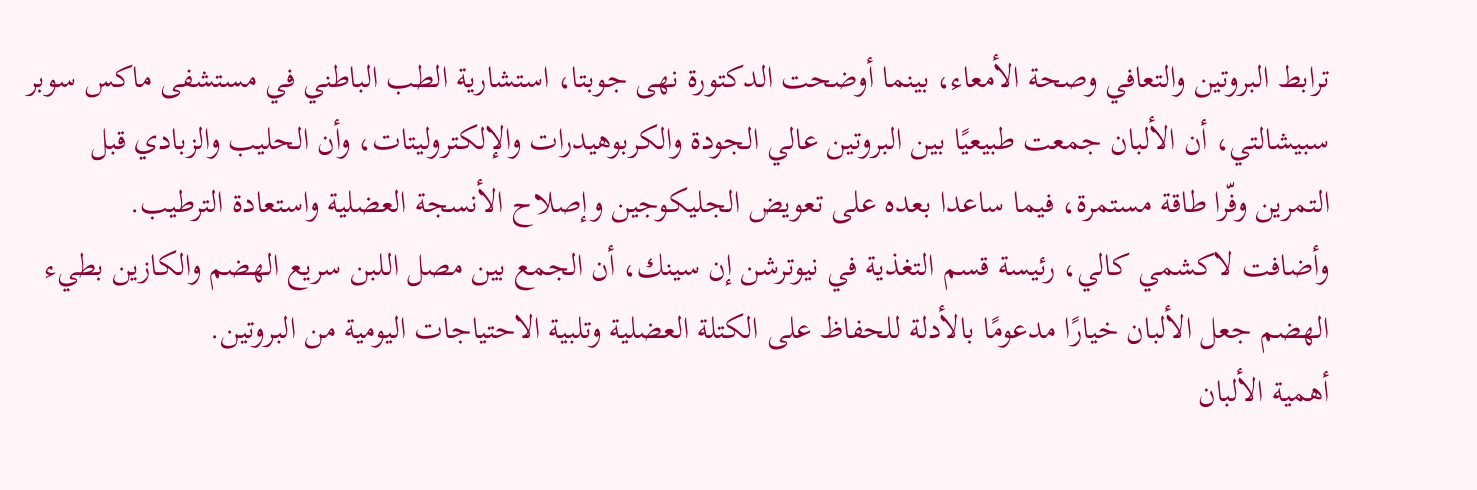ترابط البروتين والتعافي وصحة الأمعاء، بينما أوضحت الدكتورة نهى جوبتا، استشارية الطب الباطني في مستشفى ماكس سوبر سبيشالتي، أن الألبان جمعت طبيعيًا بين البروتين عالي الجودة والكربوهيدرات والإلكتروليتات، وأن الحليب والزبادي قبل التمرين وفّرا طاقة مستمرة، فيما ساعدا بعده على تعويض الجليكوجين وإصلاح الأنسجة العضلية واستعادة الترطيب.
وأضافت لاكشمي كالي، رئيسة قسم التغذية في نيوترشن إن سينك، أن الجمع بين مصل اللبن سريع الهضم والكازين بطيء الهضم جعل الألبان خيارًا مدعومًا بالأدلة للحفاظ على الكتلة العضلية وتلبية الاحتياجات اليومية من البروتين.
أهمية الألبان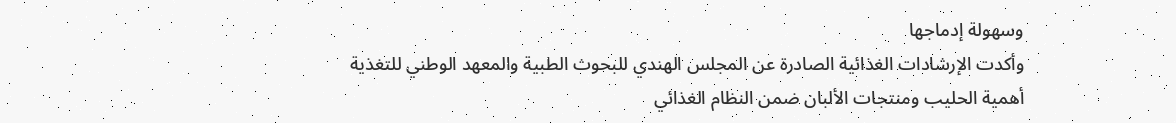وسهولة إدماجها
وأكدت الإرشادات الغذائية الصادرة عن المجلس الهندي للبحوث الطبية والمعهد الوطني للتغذية أهمية الحليب ومنتجات الألبان ضمن النظام الغذائي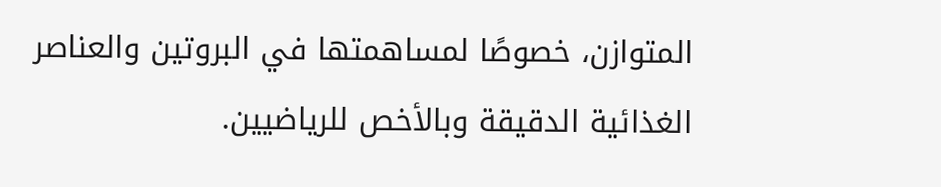المتوازن، خصوصًا لمساهمتها في البروتين والعناصر الغذائية الدقيقة وبالأخص للرياضيين.